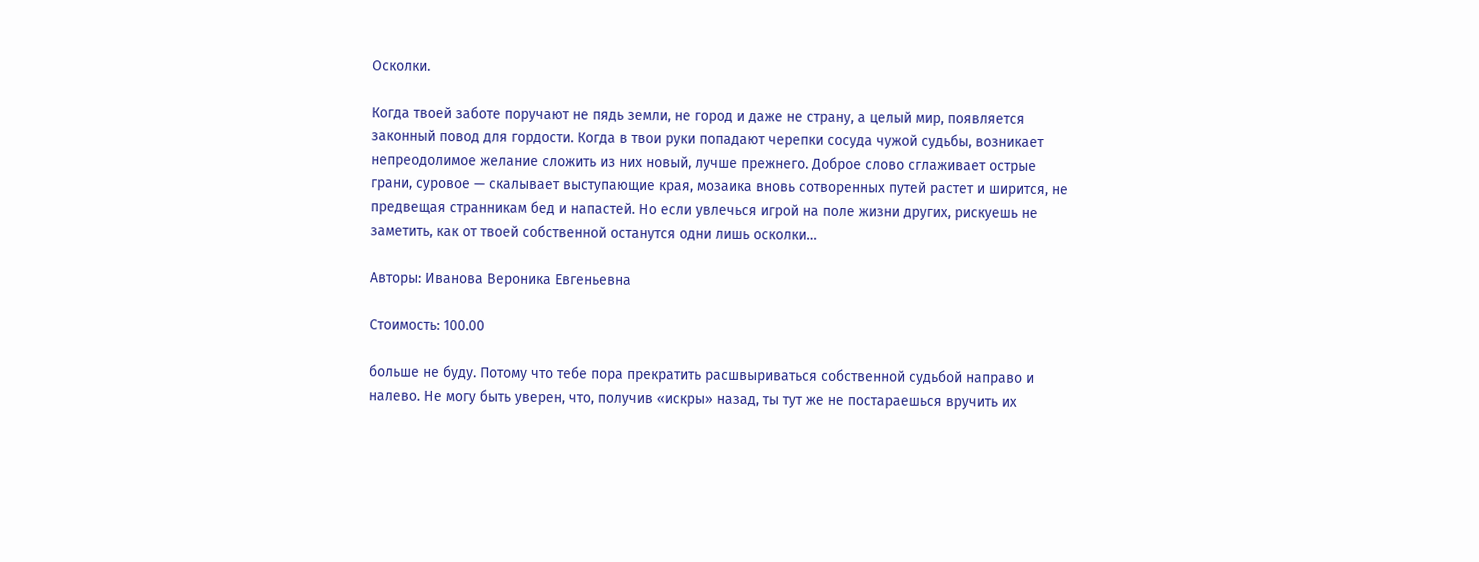Осколки.

Когда твоей заботе поручают не пядь земли, не город и даже не страну, а целый мир, появляется законный повод для гордости. Когда в твои руки попадают черепки сосуда чужой судьбы, возникает непреодолимое желание сложить из них новый, лучше прежнего. Доброе слово сглаживает острые грани, суровое — скалывает выступающие края, мозаика вновь сотворенных путей растет и ширится, не предвещая странникам бед и напастей. Но если увлечься игрой на поле жизни других, рискуешь не заметить, как от твоей собственной останутся одни лишь осколки…

Авторы: Иванова Вероника Евгеньевна

Стоимость: 100.00

больше не буду. Потому что тебе пора прекратить расшвыриваться собственной судьбой направо и налево. Не могу быть уверен, что, получив «искры» назад, ты тут же не постараешься вручить их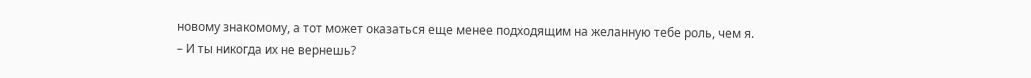новому знакомому, а тот может оказаться еще менее подходящим на желанную тебе роль, чем я.
– И ты никогда их не вернешь?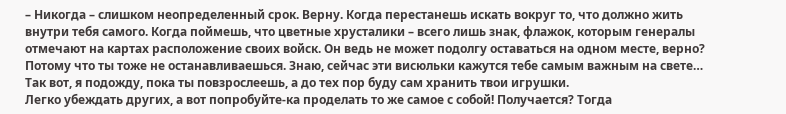– Никогда – слишком неопределенный срок. Верну. Когда перестанешь искать вокруг то, что должно жить внутри тебя самого. Когда поймешь, что цветные хрусталики – всего лишь знак, флажок, которым генералы отмечают на картах расположение своих войск. Он ведь не может подолгу оставаться на одном месте, верно? Потому что ты тоже не останавливаешься. Знаю, сейчас эти висюльки кажутся тебе самым важным на свете… Так вот, я подожду, пока ты повзрослеешь, а до тех пор буду сам хранить твои игрушки.
Легко убеждать других, а вот попробуйте-ка проделать то же самое с собой! Получается? Тогда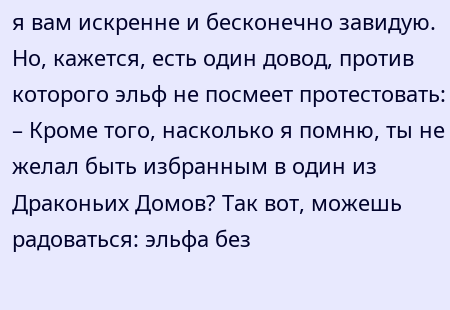я вам искренне и бесконечно завидую. Но, кажется, есть один довод, против которого эльф не посмеет протестовать:
– Кроме того, насколько я помню, ты не желал быть избранным в один из Драконьих Домов? Так вот, можешь радоваться: эльфа без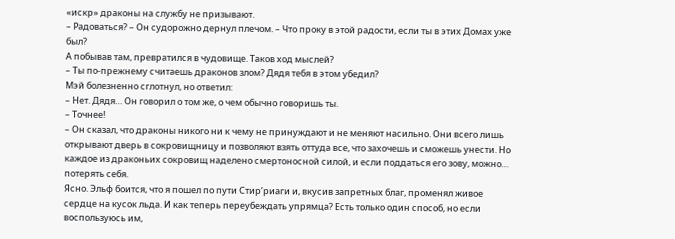«искр» драконы на службу не призывают.
– Радоваться? – Он судорожно дернул плечом. – Что проку в этой радости, если ты в этих Домах уже был?
А побывав там, превратился в чудовище. Таков ход мыслей?
– Ты по-прежнему считаешь драконов злом? Дядя тебя в этом убедил?
Мэй болезненно сглотнул, но ответил:
– Нет. Дядя… Он говорил о том же, о чем обычно говоришь ты.
– Точнее!
– Он сказал, что драконы никого ни к чему не принуждают и не меняют насильно. Они всего лишь открывают дверь в сокровищницу и позволяют взять оттуда все, что захочешь и сможешь унести. Но каждое из драконьих сокровищ наделено смертоносной силой, и если поддаться его зову, можно… потерять себя.
Ясно. Эльф боится, что я пошел по пути Стир’риаги и, вкусив запретных благ, променял живое сердце на кусок льда. И как теперь переубеждать упрямца? Есть только один способ, но если воспользуюсь им,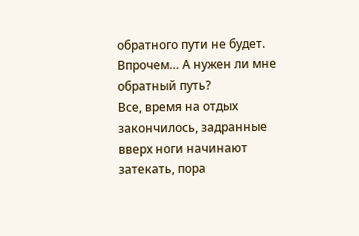обратного пути не будет. Впрочем… А нужен ли мне обратный путь?
Все, время на отдых закончилось, задранные вверх ноги начинают затекать, пора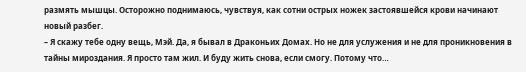размять мышцы. Осторожно поднимаюсь, чувствуя, как сотни острых ножек застоявшейся крови начинают новый разбег.
– Я скажу тебе одну вещь, Мэй. Да, я бывал в Драконьих Домах. Но не для услужения и не для проникновения в тайны мироздания. Я просто там жил. И буду жить снова, если смогу. Потому что…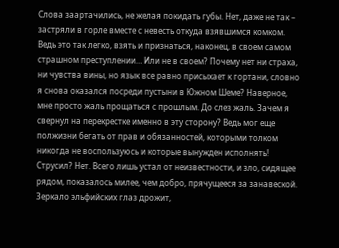Слова заартачились, не желая покидать губы. Нет, даже не так – застряли в горле вместе с невесть откуда взявшимся комком. Ведь это так легко, взять и признаться, наконец, в своем самом страшном преступлении… Или не в своем? Почему нет ни страха, ни чувства вины, но язык все равно присыхает к гортани, словно я снова оказался посреди пустыни в Южном Шеме? Наверное, мне просто жаль прощаться с прошлым. До слез жаль. Зачем я свернул на перекрестке именно в эту сторону? Ведь мог еще полжизни бегать от прав и обязанностей, которыми толком никогда не воспользуюсь и которые вынужден исполнять! Струсил? Нет. Всего лишь устал от неизвестности, и зло, сидящее рядом, показалось милее, чем добро, прячущееся за занавеской.
Зеркало эльфийских глаз дрожит,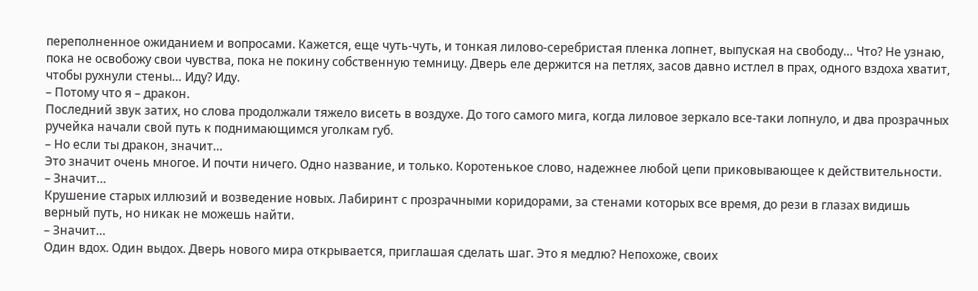переполненное ожиданием и вопросами. Кажется, еще чуть-чуть, и тонкая лилово-серебристая пленка лопнет, выпуская на свободу… Что? Не узнаю, пока не освобожу свои чувства, пока не покину собственную темницу. Дверь еле держится на петлях, засов давно истлел в прах, одного вздоха хватит, чтобы рухнули стены… Иду? Иду.
– Потому что я – дракон.
Последний звук затих, но слова продолжали тяжело висеть в воздухе. До того самого мига, когда лиловое зеркало все-таки лопнуло, и два прозрачных ручейка начали свой путь к поднимающимся уголкам губ.
– Но если ты дракон, значит…
Это значит очень многое. И почти ничего. Одно название, и только. Коротенькое слово, надежнее любой цепи приковывающее к действительности.
– Значит…
Крушение старых иллюзий и возведение новых. Лабиринт с прозрачными коридорами, за стенами которых все время, до рези в глазах видишь верный путь, но никак не можешь найти.
– Значит…
Один вдох. Один выдох. Дверь нового мира открывается, приглашая сделать шаг. Это я медлю? Непохоже, своих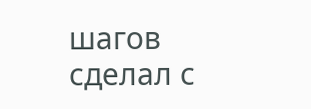шагов сделал с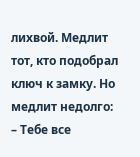лихвой. Медлит тот, кто подобрал ключ к замку. Но медлит недолго:
– Тебе все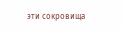эти сокровища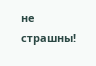не страшны!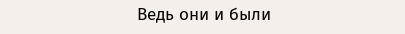Ведь они и были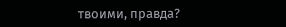твоими, правда?